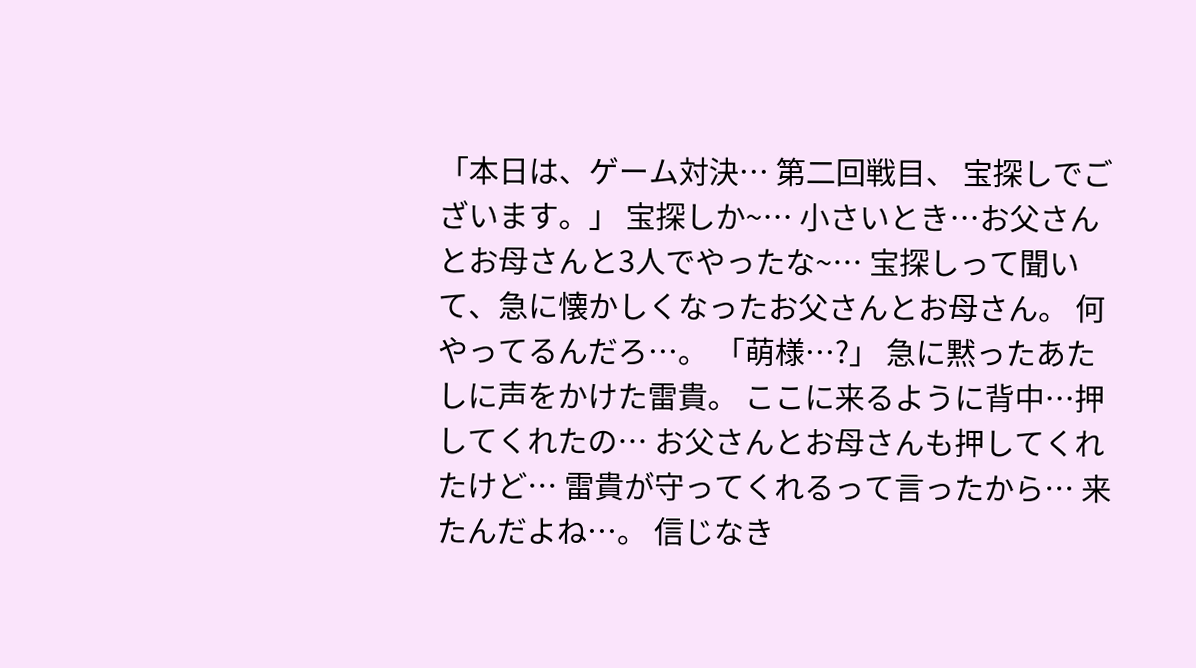「本日は、ゲーム対決… 第二回戦目、 宝探しでございます。」 宝探しか~… 小さいとき…お父さんとお母さんと3人でやったな~… 宝探しって聞いて、急に懐かしくなったお父さんとお母さん。 何やってるんだろ…。 「萌様…?」 急に黙ったあたしに声をかけた雷貴。 ここに来るように背中…押してくれたの… お父さんとお母さんも押してくれたけど… 雷貴が守ってくれるって言ったから… 来たんだよね…。 信じなき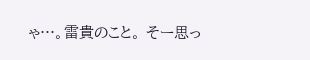ゃ…。雷貴のこと。 そー思っ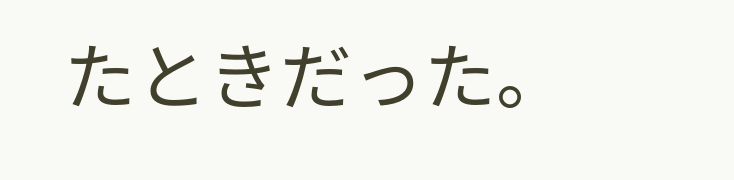たときだった。